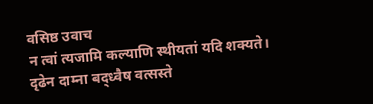वसिष्ठ उवाच
न त्वां त्यजामि कल्याणि स्थीयतां यदि शक्यते।
दृढेन दाम्ना बद्ध्वैष वत्सस्ते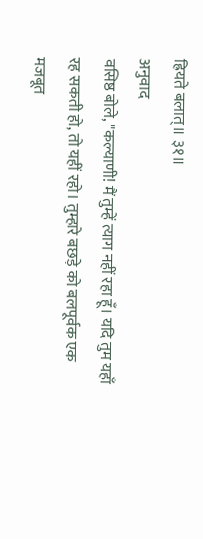ह्रियते बलात्॥ ३१॥
अनुवाद
वसिष्ठ बोले, "कल्याणी! मैं तुम्हें त्याग नहीं रहा हूँ। यदि तुम यहाँ रह सकती हो, तो यहीं रहो। तुम्हारे बछड़े को बलपूर्वक एक मजबूत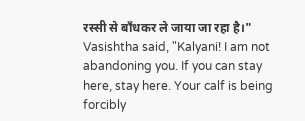रस्सी से बाँधकर ले जाया जा रहा है।"
Vasishtha said, "Kalyani! I am not abandoning you. If you can stay here, stay here. Your calf is being forcibly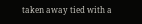taken away tied with a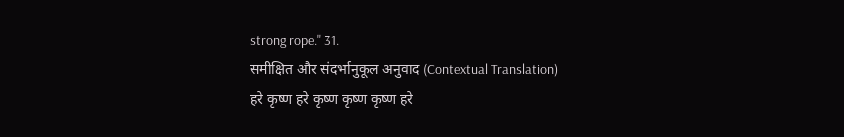strong rope." 31.
समीक्षित और संदर्भानुकूल अनुवाद (Contextual Translation)
हरे कृष्ण हरे कृष्ण कृष्ण कृष्ण हरे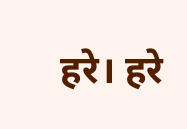हरे। हरे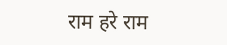राम हरे राम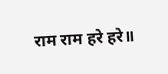राम राम हरे हरे॥